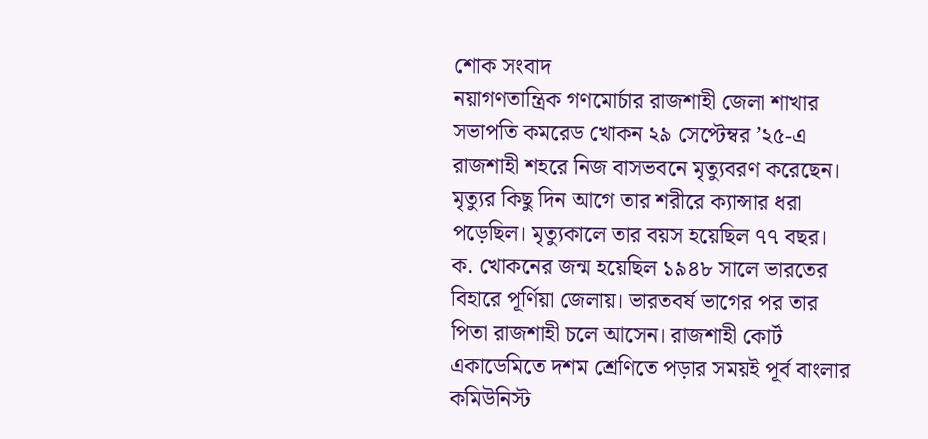শোক সংবাদ
নয়াগণতান্ত্রিক গণমোর্চার রাজশাহী জেলা শাখার সভাপতি কমরেড খোকন ২৯ সেপ্টেম্বর ’২৫-এ রাজশাহী শহরে নিজ বাসভবনে মৃত্যুবরণ করেছেন। মৃত্যুর কিছু দিন আগে তার শরীরে ক্যান্সার ধরা পড়েছিল। মৃত্যুকালে তার বয়স হয়েছিল ৭৭ বছর।
ক. খোকনের জন্ম হয়েছিল ১৯৪৮ সালে ভারতের বিহারে পূর্ণিয়া জেলায়। ভারতবর্ষ ভাগের পর তার পিতা রাজশাহী চলে আসেন। রাজশাহী কোর্ট একাডেমিতে দশম শ্রেণিতে পড়ার সময়ই পূর্ব বাংলার কমিউনিস্ট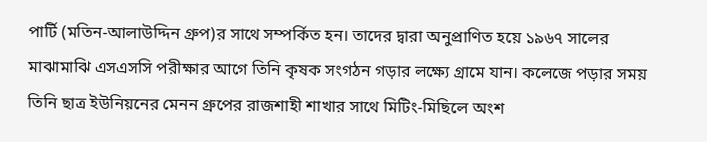পার্টি (মতিন-আলাউদ্দিন গ্রুপ)র সাথে সম্পর্কিত হন। তাদের দ্বারা অনুপ্রাণিত হয়ে ১৯৬৭ সালের মাঝামাঝি এসএসসি পরীক্ষার আগে তিনি কৃষক সংগঠন গড়ার লক্ষ্যে গ্রামে যান। কলেজে পড়ার সময় তিনি ছাত্র ইউনিয়নের মেনন গ্রুপের রাজশাহী শাখার সাথে মিটিং-মিছিলে অংশ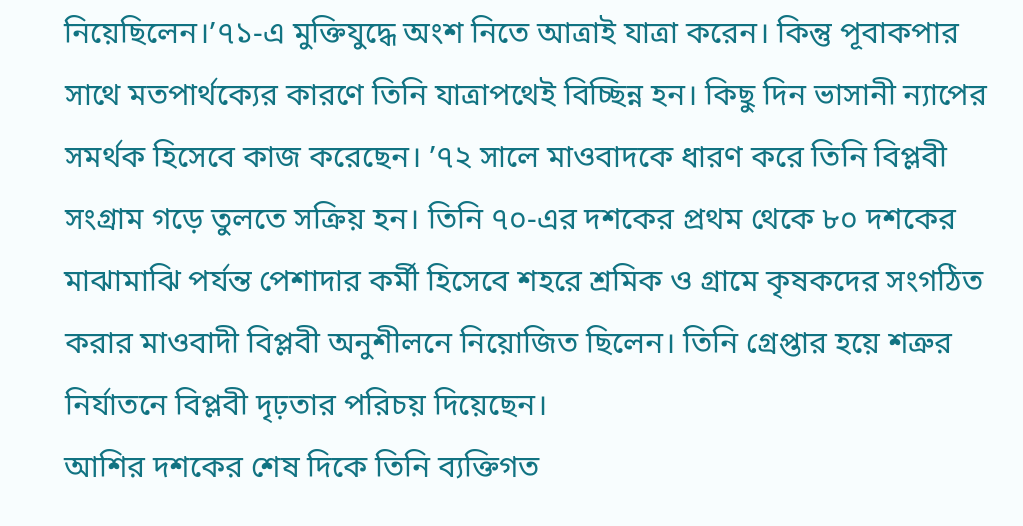নিয়েছিলেন।’৭১-এ মুক্তিযুদ্ধে অংশ নিতে আত্রাই যাত্রা করেন। কিন্তু পূবাকপার সাথে মতপার্থক্যের কারণে তিনি যাত্রাপথেই বিচ্ছিন্ন হন। কিছু দিন ভাসানী ন্যাপের সমর্থক হিসেবে কাজ করেছেন। ’৭২ সালে মাওবাদকে ধারণ করে তিনি বিপ্লবী সংগ্রাম গড়ে তুলতে সক্রিয় হন। তিনি ৭০-এর দশকের প্রথম থেকে ৮০ দশকের মাঝামাঝি পর্যন্ত পেশাদার কর্মী হিসেবে শহরে শ্রমিক ও গ্রামে কৃষকদের সংগঠিত করার মাওবাদী বিপ্লবী অনুশীলনে নিয়োজিত ছিলেন। তিনি গ্রেপ্তার হয়ে শত্রুর নির্যাতনে বিপ্লবী দৃঢ়তার পরিচয় দিয়েছেন।
আশির দশকের শেষ দিকে তিনি ব্যক্তিগত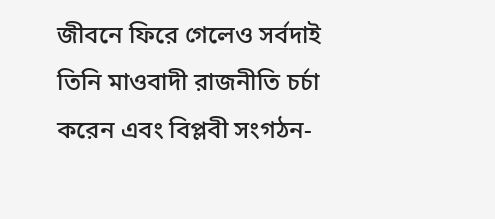জীবনে ফিরে গেলেও সর্বদাই তিনি মাওবাদী রাজনীতি চর্চা করেন এবং বিপ্লবী সংগঠন-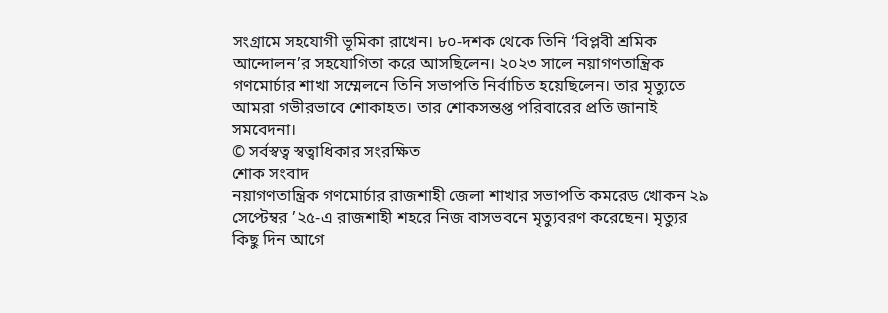সংগ্রামে সহযোগী ভূমিকা রাখেন। ৮০-দশক থেকে তিনি ‘বিপ্লবী শ্রমিক আন্দোলন’র সহযোগিতা করে আসছিলেন। ২০২৩ সালে নয়াগণতান্ত্রিক গণমোর্চার শাখা সম্মেলনে তিনি সভাপতি নির্বাচিত হয়েছিলেন। তার মৃত্যুতে আমরা গভীরভাবে শোকাহত। তার শোকসন্তপ্ত পরিবারের প্রতি জানাই সমবেদনা।
© সর্বস্বত্ব স্বত্বাধিকার সংরক্ষিত
শোক সংবাদ
নয়াগণতান্ত্রিক গণমোর্চার রাজশাহী জেলা শাখার সভাপতি কমরেড খোকন ২৯ সেপ্টেম্বর ’২৫-এ রাজশাহী শহরে নিজ বাসভবনে মৃত্যুবরণ করেছেন। মৃত্যুর কিছু দিন আগে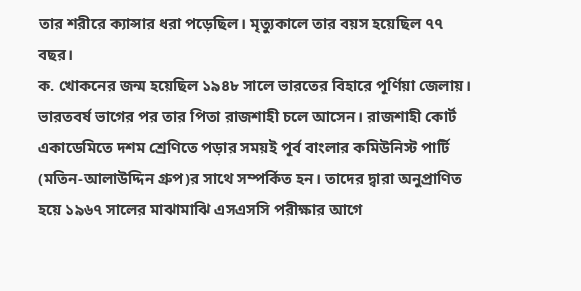তার শরীরে ক্যান্সার ধরা পড়েছিল। মৃত্যুকালে তার বয়স হয়েছিল ৭৭ বছর।
ক. খোকনের জন্ম হয়েছিল ১৯৪৮ সালে ভারতের বিহারে পূর্ণিয়া জেলায়। ভারতবর্ষ ভাগের পর তার পিতা রাজশাহী চলে আসেন। রাজশাহী কোর্ট একাডেমিতে দশম শ্রেণিতে পড়ার সময়ই পূর্ব বাংলার কমিউনিস্ট পার্টি (মতিন-আলাউদ্দিন গ্রুপ)র সাথে সম্পর্কিত হন। তাদের দ্বারা অনুপ্রাণিত হয়ে ১৯৬৭ সালের মাঝামাঝি এসএসসি পরীক্ষার আগে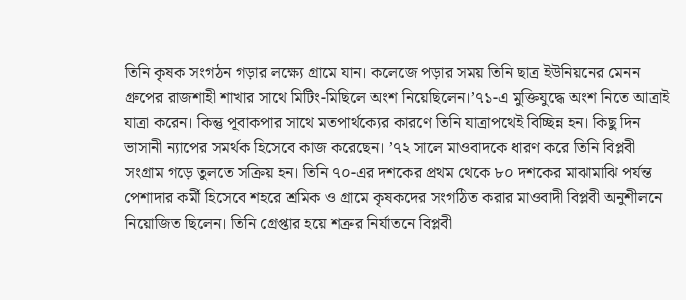তিনি কৃষক সংগঠন গড়ার লক্ষ্যে গ্রামে যান। কলেজে পড়ার সময় তিনি ছাত্র ইউনিয়নের মেনন গ্রুপের রাজশাহী শাখার সাথে মিটিং-মিছিলে অংশ নিয়েছিলেন।’৭১-এ মুক্তিযুদ্ধে অংশ নিতে আত্রাই যাত্রা করেন। কিন্তু পূবাকপার সাথে মতপার্থক্যের কারণে তিনি যাত্রাপথেই বিচ্ছিন্ন হন। কিছু দিন ভাসানী ন্যাপের সমর্থক হিসেবে কাজ করেছেন। ’৭২ সালে মাওবাদকে ধারণ করে তিনি বিপ্লবী সংগ্রাম গড়ে তুলতে সক্রিয় হন। তিনি ৭০-এর দশকের প্রথম থেকে ৮০ দশকের মাঝামাঝি পর্যন্ত পেশাদার কর্মী হিসেবে শহরে শ্রমিক ও গ্রামে কৃষকদের সংগঠিত করার মাওবাদী বিপ্লবী অনুশীলনে নিয়োজিত ছিলেন। তিনি গ্রেপ্তার হয়ে শত্রুর নির্যাতনে বিপ্লবী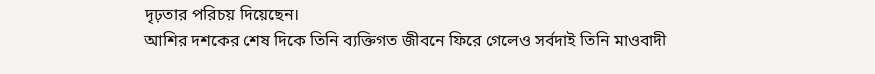দৃঢ়তার পরিচয় দিয়েছেন।
আশির দশকের শেষ দিকে তিনি ব্যক্তিগত জীবনে ফিরে গেলেও সর্বদাই তিনি মাওবাদী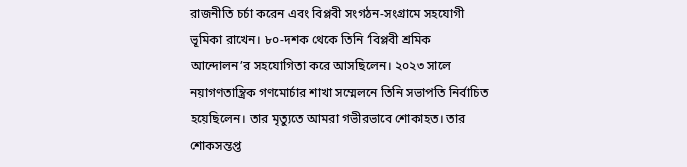রাজনীতি চর্চা করেন এবং বিপ্লবী সংগঠন-সংগ্রামে সহযোগী ভূমিকা রাখেন। ৮০-দশক থেকে তিনি ‘বিপ্লবী শ্রমিক আন্দোলন’র সহযোগিতা করে আসছিলেন। ২০২৩ সালে নয়াগণতান্ত্রিক গণমোর্চার শাখা সম্মেলনে তিনি সভাপতি নির্বাচিত হয়েছিলেন। তার মৃত্যুতে আমরা গভীরভাবে শোকাহত। তার শোকসন্তপ্ত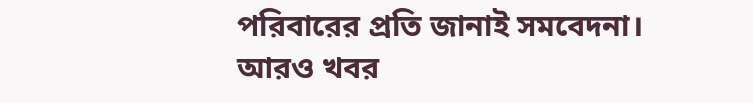পরিবারের প্রতি জানাই সমবেদনা।
আরও খবর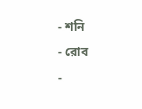- শনি
- রোব
-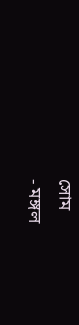সোম
- মঙ্গল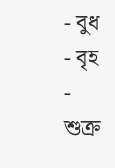- বুধ
- বৃহ
- শুক্র